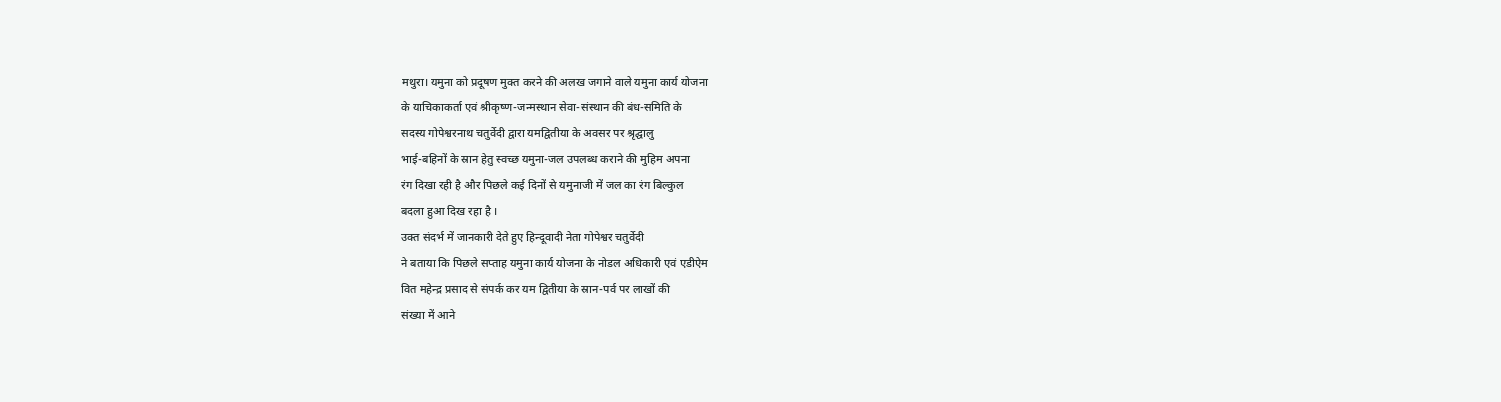मथुरा। यमुना को प्रदूषण मुक्त करने की अलख जगाने वाले यमुना कार्य योजना
के याचिकाकर्ता एवं श्रीकृष्ण-जन्मस्थान सेवा-संस्थान की बंध-समिति के
सदस्य गोपेश्वरनाथ चतुर्वेदी द्वारा यमद्वितीया के अवसर पर श्रृद्घालु
भाई-बहिनों के स्रान हेतु स्वच्छ यमुना-जल उपलब्ध कराने की मुहिम अपना
रंग दिखा रही है और पिछले कई दिनों से यमुनाजी में जल का रंग बिल्कुल
बदला हुआ दिख रहा है ।
उक्त संदर्भ में जानकारी देते हुए हिन्दूवादी नेता गोपेश्वर चतुर्वेदी
ने बताया कि पिछले सप्ताह यमुना कार्य योजना के नोडल अधिकारी एवं एडीऐम
वित महेन्द्र प्रसाद से संपर्क कर यम द्वितीया के स्रान-पर्व पर लाखों की
संख्या में आने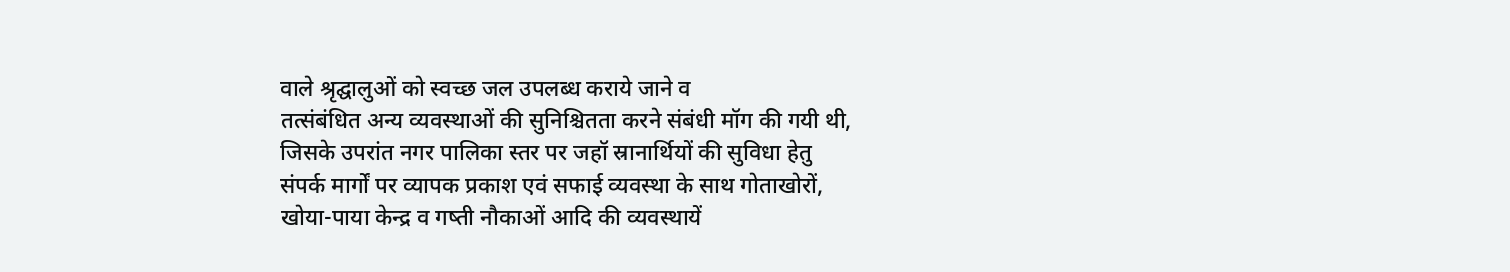वाले श्रृद्घालुओं को स्वच्छ जल उपलब्ध कराये जाने व
तत्संबंधित अन्य व्यवस्थाओं की सुनिश्चितता करने संबंधी मॉग की गयी थी,
जिसके उपरांत नगर पालिका स्तर पर जहॉ स्रानार्थियों की सुविधा हेतु
संपर्क मार्गों पर व्यापक प्रकाश एवं सफाई व्यवस्था के साथ गोताखोरों,
खोया-पाया केन्द्र व गष्ती नौकाओं आदि की व्यवस्थायें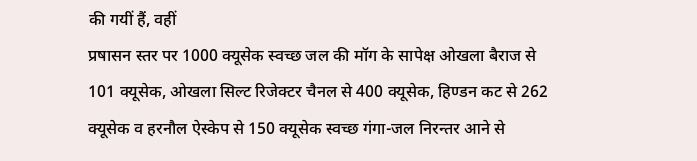की गयीं हैं, वहीं
प्रषासन स्तर पर 1000 क्यूसेक स्वच्छ जल की मॉग के सापेक्ष ओखला बैराज से
101 क्यूसेक, ओखला सिल्ट रिजेक्टर चैनल से 400 क्यूसेक, हिण्डन कट से 262
क्यूसेक व हरनौल ऐस्केप से 150 क्यूसेक स्वच्छ गंगा-जल निरन्तर आने से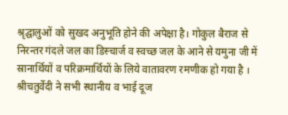श्रृद्घालुओं को सुखद अनुभूति होने की अपेक्षा है। गोकुल बैराज से
निरन्तर गंदले जल का डिस्चार्ज व स्वच्छ जल के आने से यमुना जी में
स्रानार्थियों व परिक्रमार्थियों के लिये वातावरण रमणीक हो गया है ।
श्रीचतुर्वेदी ने सभी स्थानीय व भाई दूज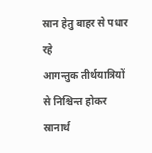स्रान हेतु बाहर से पधार रहे
आगन्तुक तीर्थयात्रियों से निश्चिन्त होकर स्रानार्थ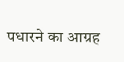पधारने का आग्रह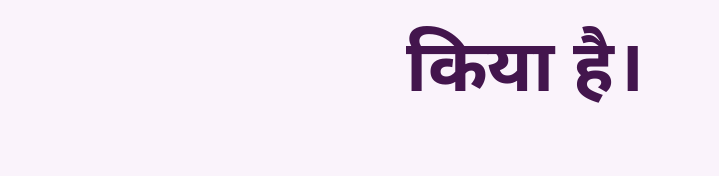किया है।